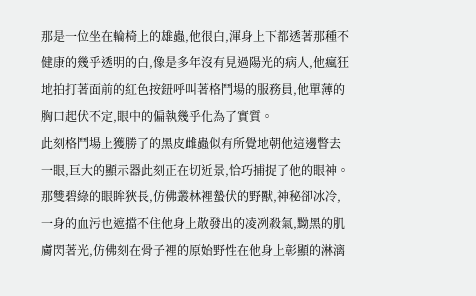那是一位坐在輪椅上的雄蟲,他很白,渾身上下都透著那種不健康的幾乎透明的白,像是多年沒有見過陽光的病人,他瘋狂地拍打著面前的紅色按鈕呼叫著格鬥場的服務員,他單薄的胸口起伏不定,眼中的偏執幾乎化為了實質。
此刻格鬥場上獲勝了的黑皮雌蟲似有所覺地朝他這邊瞥去一眼,巨大的顯示器此刻正在切近景,恰巧捕捉了他的眼神。那雙碧綠的眼眸狹長,仿佛叢林裡蟄伏的野獸,神秘卻冰冷,一身的血污也遮擋不住他身上散發出的凌冽殺氣,黝黑的肌膚閃著光,仿佛刻在骨子裡的原始野性在他身上彰顯的淋漓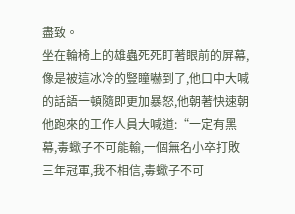盡致。
坐在輪椅上的雄蟲死死盯著眼前的屏幕,像是被這冰冷的豎瞳嚇到了,他口中大喊的話語一頓隨即更加暴怒,他朝著快速朝他跑來的工作人員大喊道:“一定有黑幕,毒蠍子不可能輸,一個無名小卒打敗三年冠軍,我不相信,毒蠍子不可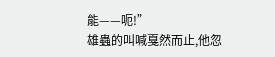能——呃!”
雄蟲的叫喊戛然而止,他忽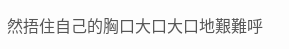然捂住自己的胸口大口大口地艱難呼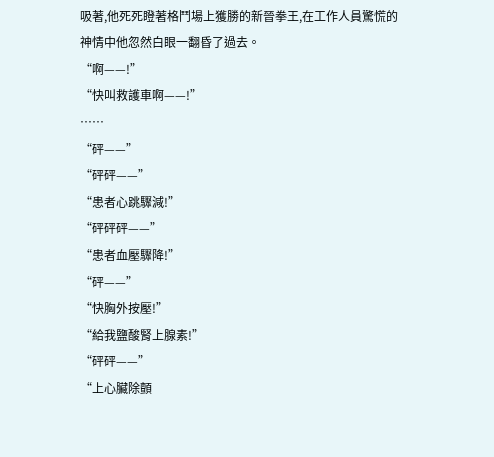吸著,他死死瞪著格鬥場上獲勝的新晉拳王,在工作人員驚慌的神情中他忽然白眼一翻昏了過去。
“啊——!”
“快叫救護車啊——!”
……
“砰——”
“砰砰——”
“患者心跳驟減!”
“砰砰砰——”
“患者血壓驟降!”
“砰——”
“快胸外按壓!”
“給我鹽酸腎上腺素!”
“砰砰——”
“上心臟除顫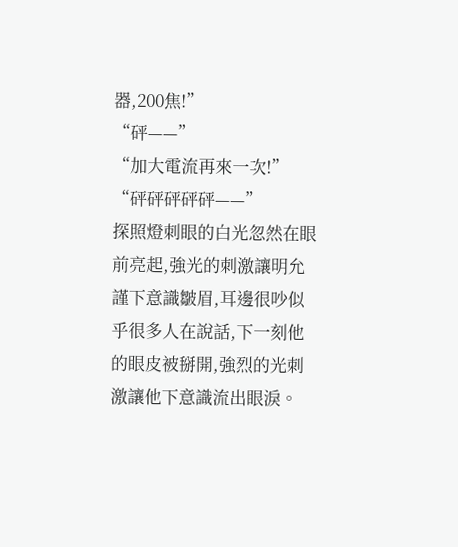器,200焦!”
“砰——”
“加大電流再來一次!”
“砰砰砰砰砰——”
探照燈刺眼的白光忽然在眼前亮起,強光的刺激讓明允謹下意識皺眉,耳邊很吵似乎很多人在說話,下一刻他的眼皮被掰開,強烈的光刺激讓他下意識流出眼淚。